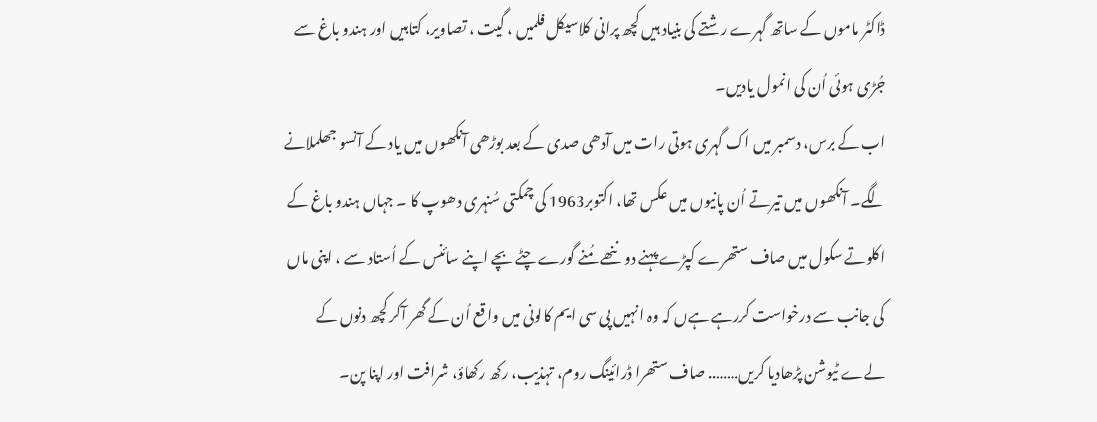ڈاکٹر ماموں کے ساتھ گہرے رشتے کی بنیاد ہیں کچھ پرانی کلاسیکل فلمیں ، گیت ، تصاویر، کتابیں اور ہندو باغ سے جُڑی ہوئی اُن کی انمول یادیں۔
اب کے برس، دسمبر میں اک گہری ہوتی رات میں آدھی صدی کے بعد بوڑھی آنکھوں میں یاد کے آنسو جھلملانے لگے۔ آنکھوں میں تیرتے اُن پانیوں میں عکس تھا، اکتوبر1963 کی چمکتی سُنہری دھوپ کا ۔ جہاں ہندو باغ کے اکلوتے سکول میں صاف ستھرے کپڑے پہنے دو ننھے مُنے گورے چٹے بچے اپنے سائنس کے اُستاد سے ، اپنی ماں کی جانب سے درخواست کررہے ہےں کہ وہ انہیں پی سی ایم کالونی میں واقع اُن کے گھر آکر کچھ دنوں کے لےے ٹیوشن پڑھادیا کریں…….. صاف ستھرا ڈرائینگ روم، تہذیب، رکھ رکھاؤ، شرافت اور اپنا پن۔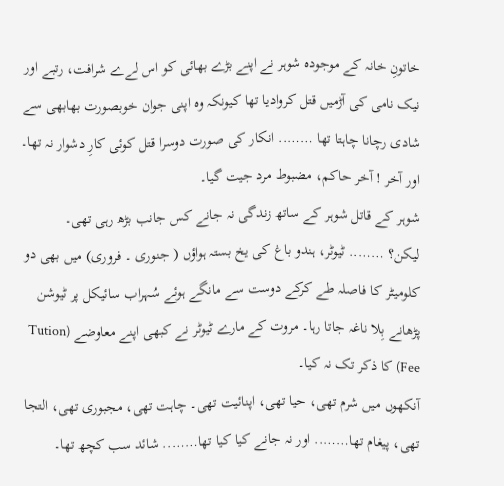خاتونِ خانہ کے موجودہ شوہر نے اپنے بڑے بھائی کو اس لےے شرافت، رتبے اور نیک نامی کی آڑمیں قتل کروادیا تھا کیونکہ وہ اپنی جوان خوبصورت بھابھی سے شادی رچانا چاہتا تھا …….. انکار کی صورت دوسرا قتل کوئی کارِ دشوار نہ تھا۔ اور آخر ! آخر حاکم، مضبوط مرد جیت گیا۔
شوہر کے قاتل شوہر کے ساتھ زندگی نہ جانے کس جانب بڑھ رہی تھی۔
لیکن؟ …….. ٹیوٹر، ہندو باغ کی یخ بستہ ہواؤں ( جنوری ۔ فروری) میں بھی دو کلومیٹر کا فاصلہ طے کرکے دوست سے مانگے ہوئے سُہراب سائیکل پر ٹیوشن پڑھانے بِلا ناغہ جاتا رہا۔ مروت کے مارے ٹیوٹر نے کبھی اپنے معاوضے (Tution Fee) کا ذکر تک نہ کیا۔
آنکھوں میں شرم تھی، حیا تھی، اپنائیت تھی۔ چاہت تھی، مجبوری تھی، التجا تھی، پیغام تھا…….. اور نہ جانے کیا کیا تھا…….. شائد سب کچھ تھا۔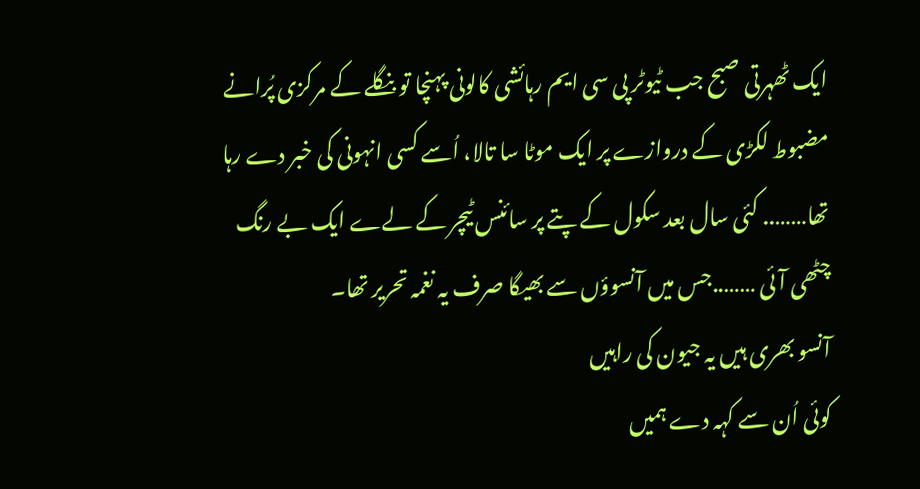ایک ٹھہرتی صبح جب ٹیوٹر پی سی ایم رہائشی کالونی پہنچا تو بنگلے کے مرکزی پُرانے مضبوط لکڑی کے دروازے پر ایک موٹا سا تالا، اُسے کسی انہونی کی خبر دے رہا تھا…….. کئی سال بعد سکول کے پتے پر سائنس ٹیچر کے لےے ایک بے رنگ چٹھی آئی ……..جس میں آنسوؤں سے بھیگا صرف یہ نغمہ تحریر تھا۔
آنسو بھری ہیں یہ جیون کی راہیں
کوئی اُن سے کہہ دے ہمیں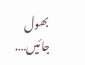بھول جائیں….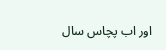اور اب پچاس سال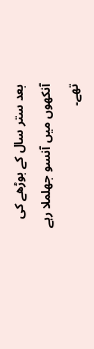بعد ستر سال کے بوڑھے کی آنکھوں میں آنسو جھلملا رہے تھے۔